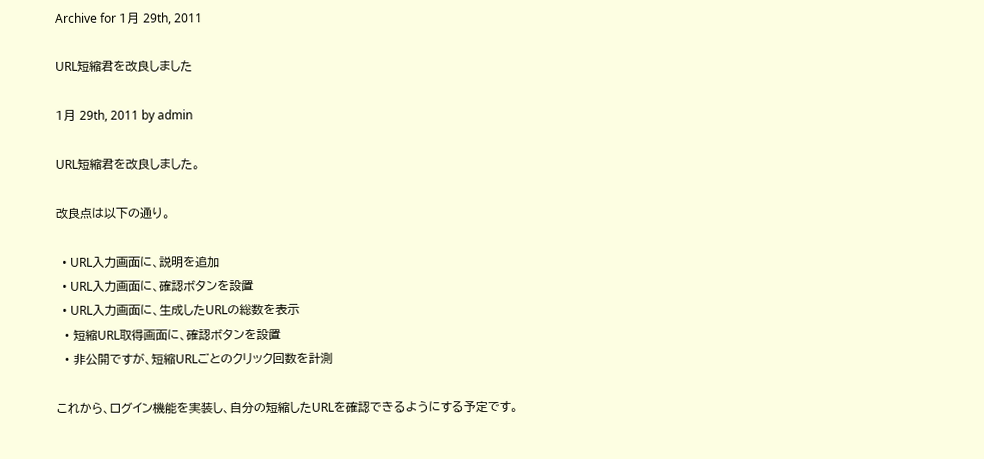Archive for 1月 29th, 2011

URL短縮君を改良しました

1月 29th, 2011 by admin

URL短縮君を改良しました。

改良点は以下の通り。

  • URL入力画面に、説明を追加
  • URL入力画面に、確認ボタンを設置
  • URL入力画面に、生成したURLの総数を表示
  • 短縮URL取得画面に、確認ボタンを設置
  • 非公開ですが、短縮URLごとのクリック回数を計測

これから、ログイン機能を実装し、自分の短縮したURLを確認できるようにする予定です。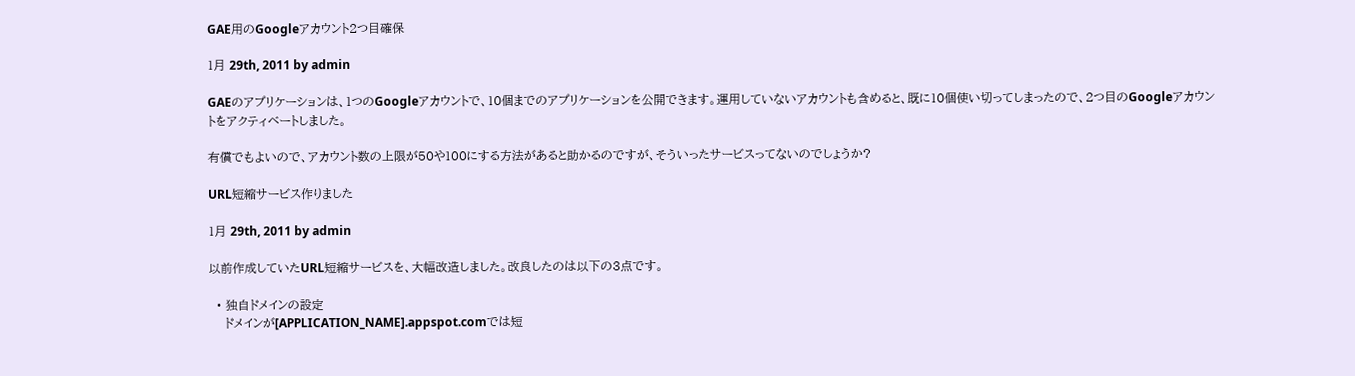GAE用のGoogleアカウント2つ目確保

1月 29th, 2011 by admin

GAEのアプリケーションは、1つのGoogleアカウントで、10個までのアプリケーションを公開できます。運用していないアカウントも含めると、既に10個使い切ってしまったので、2つ目のGoogleアカウントをアクティベートしました。

有償でもよいので、アカウント数の上限が50や100にする方法があると助かるのですが、そういったサービスってないのでしょうか?

URL短縮サービス作りました

1月 29th, 2011 by admin

以前作成していたURL短縮サービスを、大幅改造しました。改良したのは以下の3点です。

  • 独自ドメインの設定
    ドメインが[APPLICATION_NAME].appspot.comでは短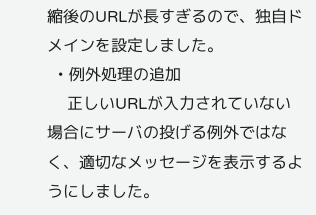縮後のURLが長すぎるので、独自ドメインを設定しました。
  • 例外処理の追加
    正しいURLが入力されていない場合にサーバの投げる例外ではなく、適切なメッセージを表示するようにしました。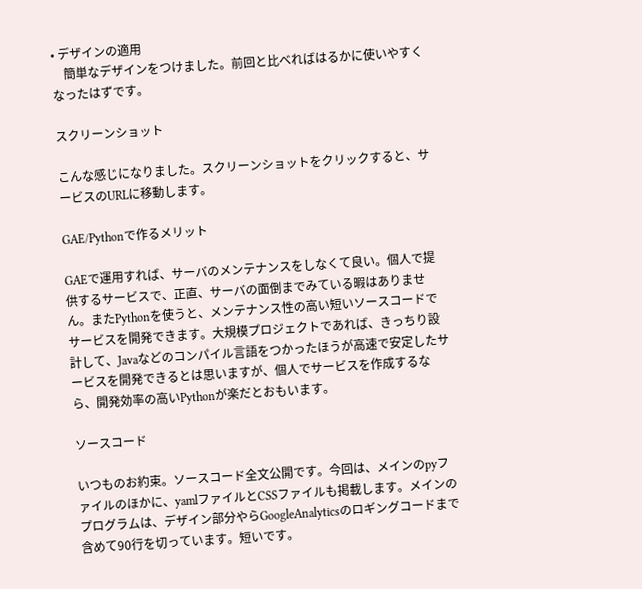• デザインの適用
    簡単なデザインをつけました。前回と比べればはるかに使いやすくなったはずです。

スクリーンショット

こんな感じになりました。スクリーンショットをクリックすると、サービスのURLに移動します。

GAE/Pythonで作るメリット

GAEで運用すれば、サーバのメンテナンスをしなくて良い。個人で提供するサービスで、正直、サーバの面倒までみている暇はありません。またPythonを使うと、メンテナンス性の高い短いソースコードでサービスを開発できます。大規模プロジェクトであれば、きっちり設計して、Javaなどのコンパイル言語をつかったほうが高速で安定したサービスを開発できるとは思いますが、個人でサービスを作成するなら、開発効率の高いPythonが楽だとおもいます。

ソースコード

いつものお約束。ソースコード全文公開です。今回は、メインのpyファイルのほかに、yamlファイルとCSSファイルも掲載します。メインのプログラムは、デザイン部分やらGoogleAnalyticsのロギングコードまで含めて90行を切っています。短いです。